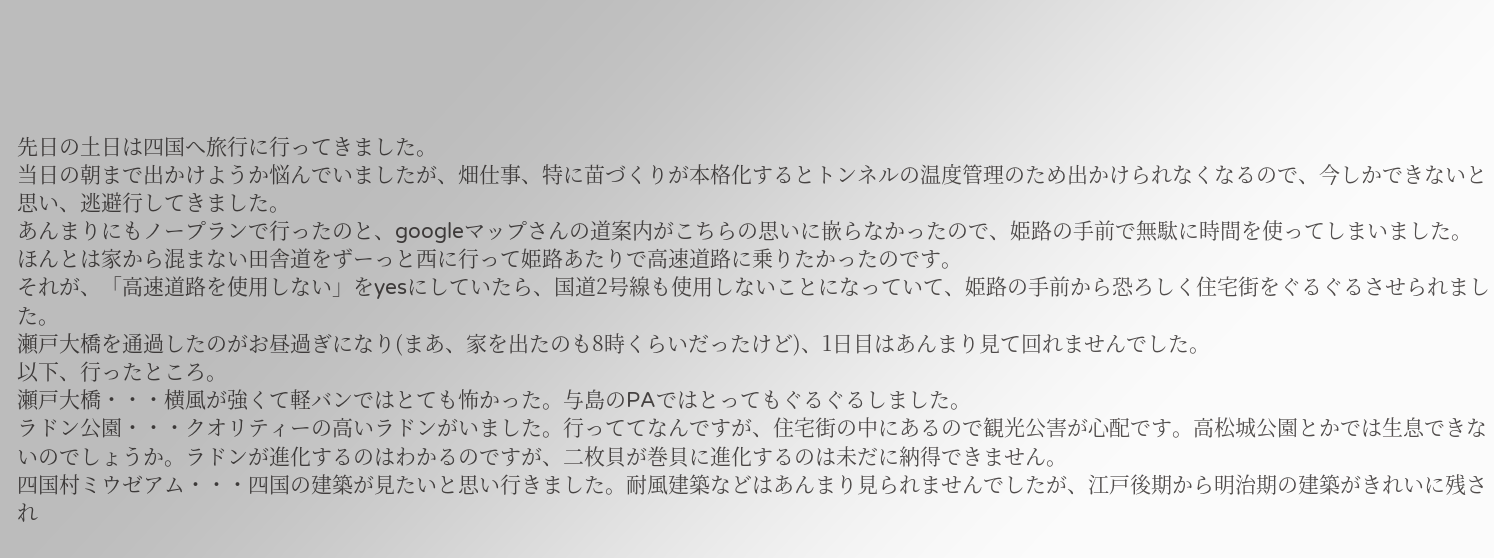先日の土日は四国へ旅行に行ってきました。
当日の朝まで出かけようか悩んでいましたが、畑仕事、特に苗づくりが本格化するとトンネルの温度管理のため出かけられなくなるので、今しかできないと思い、逃避行してきました。
あんまりにもノープランで行ったのと、googleマップさんの道案内がこちらの思いに嵌らなかったので、姫路の手前で無駄に時間を使ってしまいました。
ほんとは家から混まない田舎道をずーっと西に行って姫路あたりで高速道路に乗りたかったのです。
それが、「高速道路を使用しない」をyesにしていたら、国道2号線も使用しないことになっていて、姫路の手前から恐ろしく住宅街をぐるぐるさせられました。
瀬戸大橋を通過したのがお昼過ぎになり(まあ、家を出たのも8時くらいだったけど)、1日目はあんまり見て回れませんでした。
以下、行ったところ。
瀬戸大橋・・・横風が強くて軽バンではとても怖かった。与島のPAではとってもぐるぐるしました。
ラドン公園・・・クオリティーの高いラドンがいました。行っててなんですが、住宅街の中にあるので観光公害が心配です。高松城公園とかでは生息できないのでしょうか。ラドンが進化するのはわかるのですが、二枚貝が巻貝に進化するのは未だに納得できません。
四国村ミウゼアム・・・四国の建築が見たいと思い行きました。耐風建築などはあんまり見られませんでしたが、江戸後期から明治期の建築がきれいに残され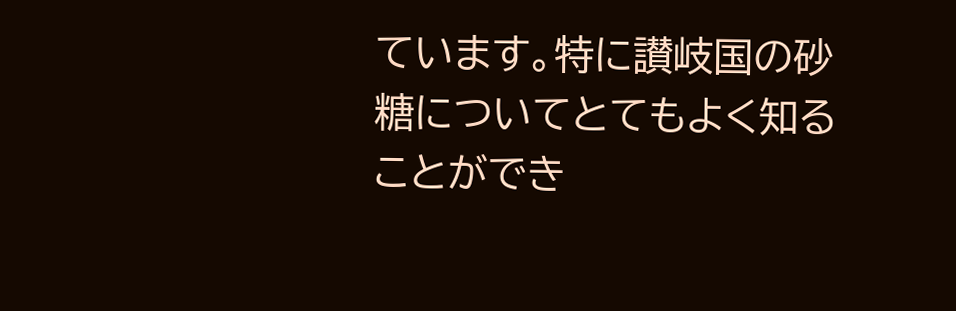ています。特に讃岐国の砂糖についてとてもよく知ることができ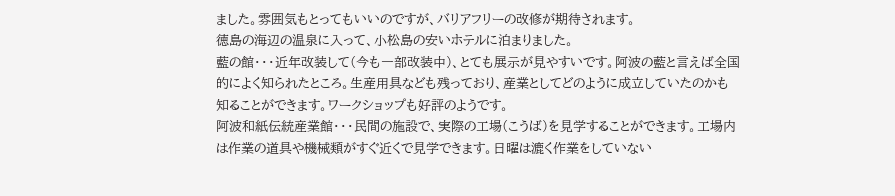ました。雰囲気もとってもいいのですが、バリアフリーの改修が期待されます。
徳島の海辺の温泉に入って、小松島の安いホテルに泊まりました。
藍の館・・・近年改装して(今も一部改装中)、とても展示が見やすいです。阿波の藍と言えば全国的によく知られたところ。生産用具なども残っており、産業としてどのように成立していたのかも知ることができます。ワークショップも好評のようです。
阿波和紙伝統産業館・・・民間の施設で、実際の工場(こうば)を見学することができます。工場内は作業の道具や機械類がすぐ近くで見学できます。日曜は漉く作業をしていない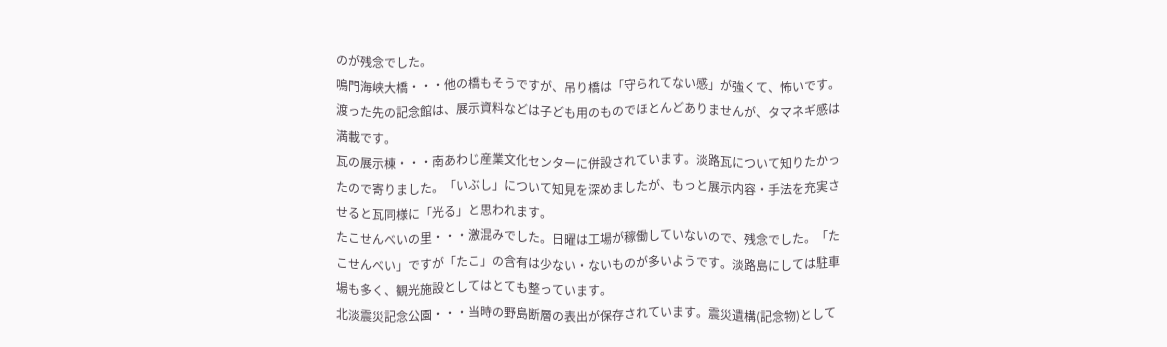のが残念でした。
鳴門海峡大橋・・・他の橋もそうですが、吊り橋は「守られてない感」が強くて、怖いです。渡った先の記念館は、展示資料などは子ども用のものでほとんどありませんが、タマネギ感は満載です。
瓦の展示棟・・・南あわじ産業文化センターに併設されています。淡路瓦について知りたかったので寄りました。「いぶし」について知見を深めましたが、もっと展示内容・手法を充実させると瓦同様に「光る」と思われます。
たこせんべいの里・・・激混みでした。日曜は工場が稼働していないので、残念でした。「たこせんべい」ですが「たこ」の含有は少ない・ないものが多いようです。淡路島にしては駐車場も多く、観光施設としてはとても整っています。
北淡震災記念公園・・・当時の野島断層の表出が保存されています。震災遺構(記念物)として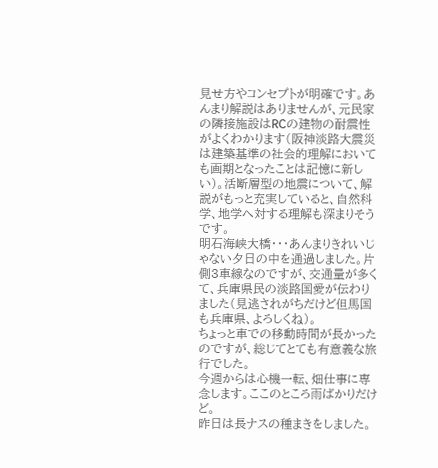見せ方やコンセプトが明確です。あんまり解説はありませんが、元民家の隣接施設はRCの建物の耐震性がよくわかります(阪神淡路大震災は建築基準の社会的理解においても画期となったことは記憶に新しい)。活断層型の地震について、解説がもっと充実していると、自然科学、地学へ対する理解も深まりそうです。
明石海峡大橋・・・あんまりきれいじゃない夕日の中を通過しました。片側3車線なのですが、交通量が多くて、兵庫県民の淡路国愛が伝わりました(見逃されがちだけど但馬国も兵庫県、よろしくね)。
ちょっと車での移動時間が長かったのですが、総じてとても有意義な旅行でした。
今週からは心機一転、畑仕事に専念します。ここのところ雨ばかりだけど。
昨日は長ナスの種まきをしました。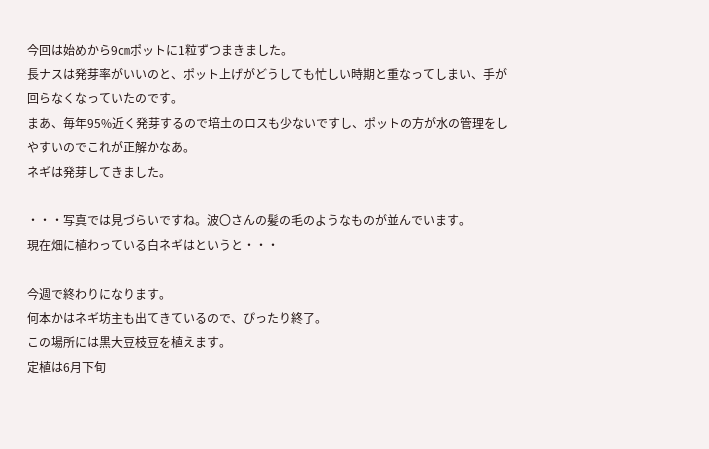今回は始めから9㎝ポットに1粒ずつまきました。
長ナスは発芽率がいいのと、ポット上げがどうしても忙しい時期と重なってしまい、手が回らなくなっていたのです。
まあ、毎年95%近く発芽するので培土のロスも少ないですし、ポットの方が水の管理をしやすいのでこれが正解かなあ。
ネギは発芽してきました。

・・・写真では見づらいですね。波〇さんの髪の毛のようなものが並んでいます。
現在畑に植わっている白ネギはというと・・・

今週で終わりになります。
何本かはネギ坊主も出てきているので、ぴったり終了。
この場所には黒大豆枝豆を植えます。
定植は6月下旬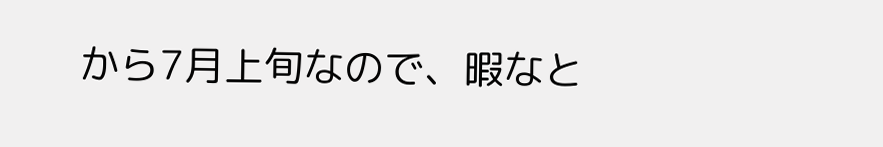から7月上旬なので、暇なと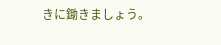きに鋤きましょう。